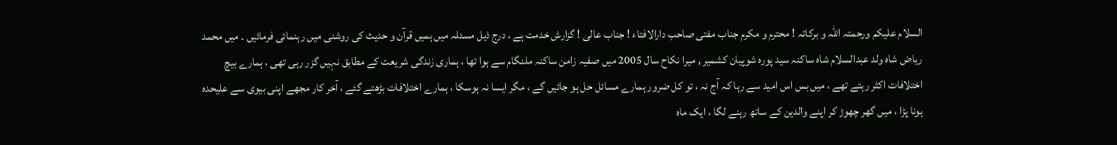السلام علیکم ورحمتہ اللہ و برکاتہ ! محترم و مکرم جناب مفتی صاحب دارالافتاء ! جناب عالی ! گزارش خدمت ہے ، درج ذیل مسئلہ میں ہمیں قرآن و حديث کی روشنی میں رہنمائی فرمائیں ۔ میں محمد ریاض شاہ ولد عبدالسلام شاہ ساکنہ سید پورہ شوپیان کشمیر , میرا نکاح سال 2005 میں صفیہ زامن ساکنہ ملنگام سے ہوا تھا ، ہماری زندگی شریعت کے مطابق نہیں گزر رہی تھی ، ہمارے بیچ اختلافات اکثر رہتے تھے ، میں بس اس امید سے رہا کہ آج نہ ، تو کل ضرور ہمارے مسائل حل ہو جائیں گے ، مگر ایسا نہ ہوسکا ، ہمارے اختلافات بڑھتے گئے ، آخر کار مجھے اپنی بیوی سے علیحدہ ہونا پڑا ، میں گھر چھوڑ کر اپنے والدین کے ساتھ رہنے لگا ، ایک ماہ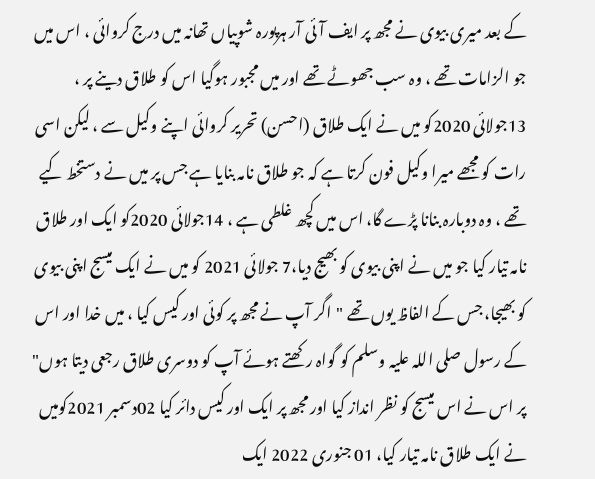کے بعد میری بیوی نے مجھ پر ایف آئی آر ہرپورہ شوپیاں تھانہ میں درج کروائی ، اس میں جو الزامات تھے ، وہ سب جھوٹے تھے اور میں مجبور ہوگیا اس کو طلاق دینے پر ، 13جولائی 2020کو میں نے ایک طلاق (احسن) تحریر کروائی اپنے وکیل سے ، لیکن اسی رات کو مجھے میرا وکیل فون کرتا ہے کہ جو طلاق نامہ بنایا ہے جس پر میں نے دستخط کیے تھے ، وہ دوبارہ بنانا پڑے گا، اس میں کچھ غلطی ہے ، 14جولائی 2020کو ایک اور طلاق نامہ تیار کیا جو میں نے اپنی بیوی کو بھیج دیا،7 جولائی 2021 کو میں نے ایک میسج اپنی بیوی کو بھیجا، جس کے الفاظ یوں تھے "اگر آپ نے مجھ پر کوئی اور کیس کیا ، میں خدا اور اس کے رسول صلی اللہ علیہ وسلم کو گواہ رکھتے ہوئے آپ کو دوسری طلاق رجعی دیتا ہوں" پر اس نے اس میسج کو نظر انداز کیا اور مجھ پر ایک اور کیس دائر کیا 02دسمبر 2021کومیں نے ایک طلاق نامہ تیار کیا، 01 جنوری 2022 ایک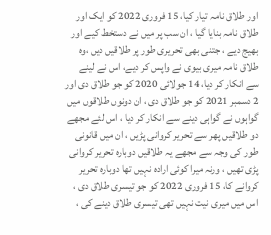اور طلاق نامہ تیار کیا، 15 فروری 2022 کو ایک اور طلاق نامہ بنایا گیا ، ان سب پر میں نے دستخط کیے اور بھیج دیے ، جتنی بھی تحریری طور پر طلاقیں دیں ،وہ طلاق نامہ میری بیوی نے واپس کر دیے، اس نے لینے سے انکار کر دیا، 14 جولائی 2020 کو جو طلاق دی اور 2 دسمبر 2021 کو جو طلاق دی ، ان دونوں طلاقوں میں گواہوں نے گواہی دینے سے انکار کر دیا ، اس لئے مجھے دو طلاقیں پھر سے تحریر کروانی پڑیں ، ان میں قانونی طور کی وجہ سے مجھے یہ طلاقیں دوبارہ تحریر کروانی پڑی تھیں ، ورنہ میرا کوئی ارادہ نہیں تھا دوبارہ تحریر کروانے کا، 15 فروری 2022 کو جو تیسری طلاق دی ، اس میں میری نیت نہیں تھی تیسری طلاق دینے کی ،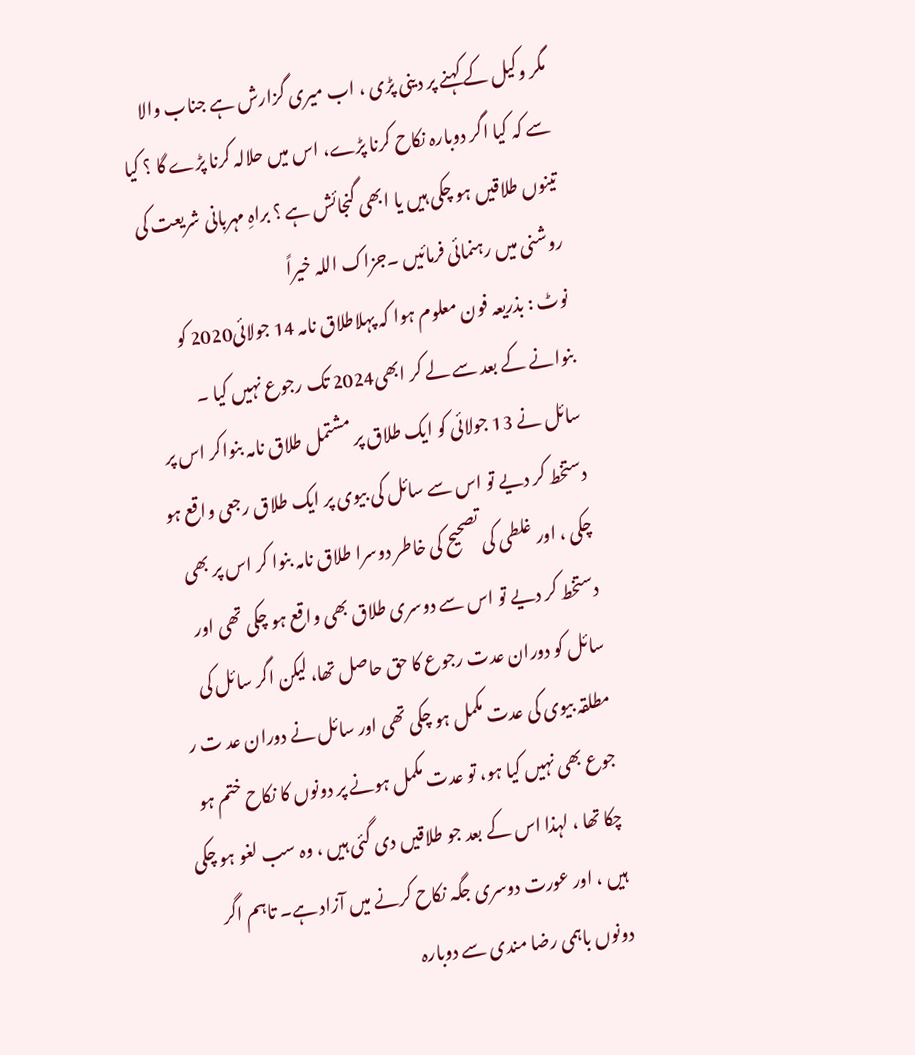مگر وکیل کے کہنے پر دینی پڑی ، اب میری گزارش ہے جناب والا سے کہ کیا اگر دوبارہ نکاح کرنا پڑے، اس میں حلالہ کرنا پڑے گا ؟ کیا تینوں طلاقیں ہو چکی ہیں یا ابھی گنجائش ہے ؟ براہِ مہربانی شریعت کی روشنی میں رہنمائی فرمائیں ۔جزاک اللہ خیراً
نوٹ : بذریعہ فون معلوم ہوا کہ پہلاطلاق نامہ 14 جولائی2020 کو بنوانے کے بعد سے لے کر ابھی2024 تک رجوع نہیں کیا ۔
سائل نے 13 جولائی کو ایک طلاق پر مشتمل طلاق نامہ بنواکر اس پر دستخط کر دیے تو اس سے سائل کی بیوی پر ایک طلاق رجعی واقع ہو چکی ، اور غلطی کی تصحیح کی خاطر دوسرا طلاق نامہ بنوا کر اس پر بھی دستخط کر دیے تو اس سے دوسری طلاق بھی واقع ہو چکی تھی اور سائل کو دوران عدت رجوع کا حق حاصل تھا، لیکن اگر سائل کی مطلقہ بیوی کی عدت مکمل ہو چکی تھی اور سائل نے دوران عد ت ر جوع بھی نہیں کیا ہو، تو عدت مکمل ہونے پر دونوں کا نکاح ختم ہو چکا تھا ، لہذا اس کے بعد جو طلاقیں دی گئی ہیں ، وہ سب لغو ہو چکی ہیں ، اور عورت دوسری جگہ نکاح کرنے میں آزاد ہے۔ تاہم اگر دونوں باہمی رضا مندی سے دوبارہ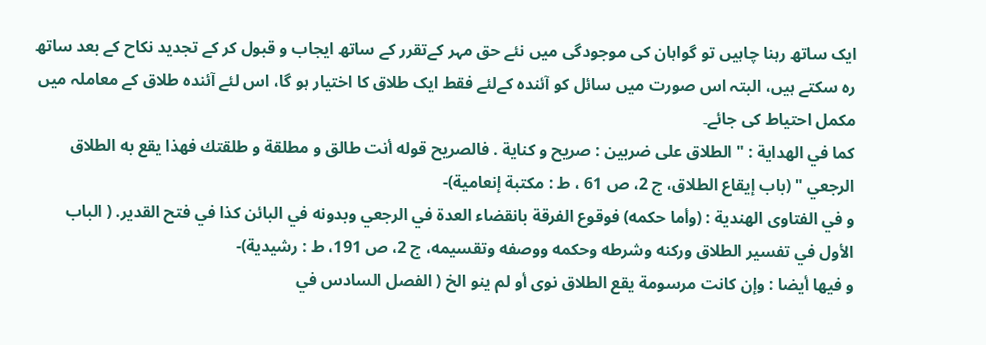ایک ساتھ رہنا چاہیں تو گواہان کی موجودگی میں نئے حق مہر کےتقرر کے ساتھ ایجاب و قبول کر کے تجدید نکاح کے بعد ساتھ رہ سکتے ہیں، البتہ اس صورت میں سائل کو آئندہ کےلئے فقط ایک طلاق کا اختیار ہو گا، اس لئے آئندہ طلاق کے معاملہ میں مکمل احتیاط کی جائے۔
كما في الهداية : " الطلاق على ضربين : صريح و كناية . فالصريح قوله أنت طالق و مطلقة و طلقتك فهذا يقع به الطلاق الرجعي " (باب إيقاع الطلاق، ج 2، ص 61 ، ط : مكتبة إنعامية)-
و في الفتاوى الهندية : (وأما حكمه) فوقوع الفرقة بانقضاء العدة في الرجعي وبدونه في البائن كذا في فتح القدير. ( الباب الأول في تفسير الطلاق وركنه وشرطه وحكمه ووصفه وتقسيمه، ج 2، ص 191، ط : رشيدية)-
و فيها أيضا : وإن كانت مرسومة يقع الطلاق نوى أو لم ينو الخ ( الفصل السادس في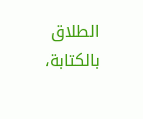الطلاق بالكتابة،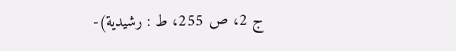ج 2، ص 255، ط : رشيدية)-